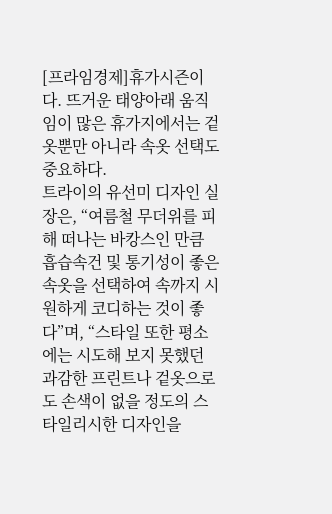[프라임경제]휴가시즌이다. 뜨거운 태양아래 움직임이 많은 휴가지에서는 겉옷뿐만 아니라 속옷 선택도 중요하다.
트라이의 유선미 디자인 실장은, “여름철 무더위를 피해 떠나는 바캉스인 만큼 흡습속건 및 통기성이 좋은 속옷을 선택하여 속까지 시원하게 코디하는 것이 좋다”며, “스타일 또한 평소에는 시도해 보지 못했던 과감한 프린트나 겉옷으로도 손색이 없을 정도의 스타일리시한 디자인을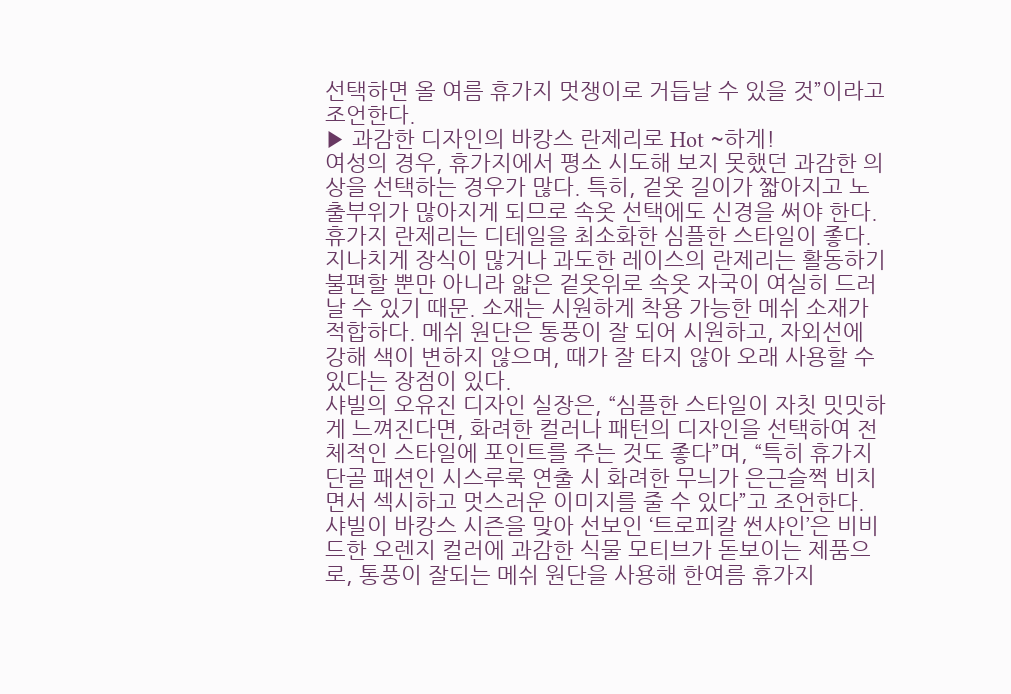선택하면 올 여름 휴가지 멋쟁이로 거듭날 수 있을 것”이라고 조언한다.
▶ 과감한 디자인의 바캉스 란제리로 Hot ~하게!
여성의 경우, 휴가지에서 평소 시도해 보지 못했던 과감한 의상을 선택하는 경우가 많다. 특히, 겉옷 길이가 짧아지고 노출부위가 많아지게 되므로 속옷 선택에도 신경을 써야 한다.
휴가지 란제리는 디테일을 최소화한 심플한 스타일이 좋다. 지나치게 장식이 많거나 과도한 레이스의 란제리는 활동하기 불편할 뿐만 아니라 얇은 겉옷위로 속옷 자국이 여실히 드러날 수 있기 때문. 소재는 시원하게 착용 가능한 메쉬 소재가 적합하다. 메쉬 원단은 통풍이 잘 되어 시원하고, 자외선에 강해 색이 변하지 않으며, 때가 잘 타지 않아 오래 사용할 수 있다는 장점이 있다.
샤빌의 오유진 디자인 실장은, “심플한 스타일이 자칫 밋밋하게 느껴진다면, 화려한 컬러나 패턴의 디자인을 선택하여 전체적인 스타일에 포인트를 주는 것도 좋다”며, “특히 휴가지 단골 패션인 시스루룩 연출 시 화려한 무늬가 은근슬쩍 비치면서 섹시하고 멋스러운 이미지를 줄 수 있다”고 조언한다.
샤빌이 바캉스 시즌을 맞아 선보인 ‘트로피칼 썬샤인’은 비비드한 오렌지 컬러에 과감한 식물 모티브가 돋보이는 제품으로, 통풍이 잘되는 메쉬 원단을 사용해 한여름 휴가지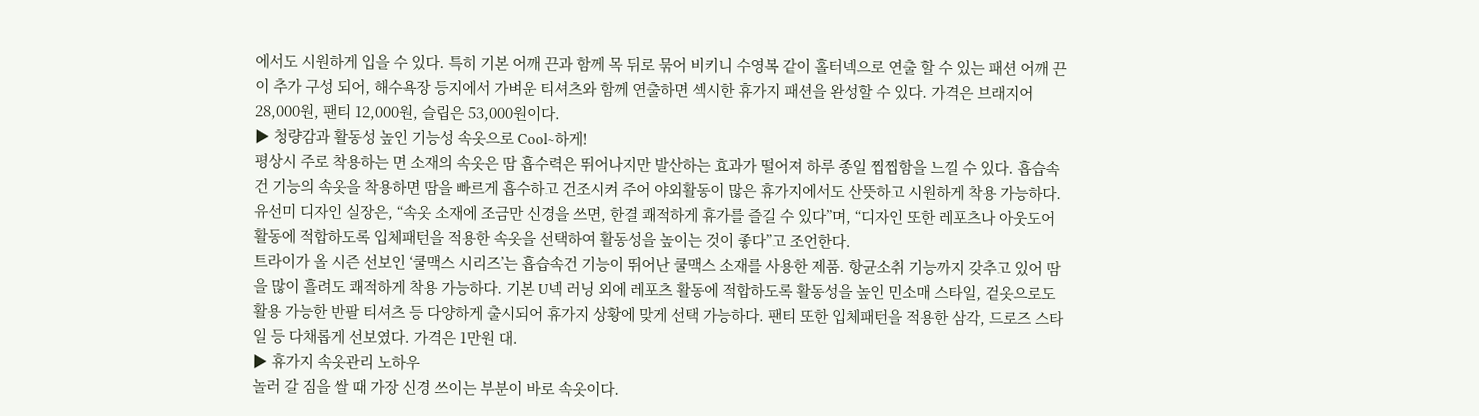에서도 시원하게 입을 수 있다. 특히 기본 어깨 끈과 함께 목 뒤로 묶어 비키니 수영복 같이 홀터넥으로 연출 할 수 있는 패션 어깨 끈이 추가 구성 되어, 해수욕장 등지에서 가벼운 티셔츠와 함께 연출하면 섹시한 휴가지 패션을 완성할 수 있다. 가격은 브래지어 28,000원, 팬티 12,000원, 슬립은 53,000원이다.
▶ 청량감과 활동성 높인 기능성 속옷으로 Cool~하게!
평상시 주로 착용하는 면 소재의 속옷은 땀 흡수력은 뛰어나지만 발산하는 효과가 떨어져 하루 종일 찝찝함을 느낄 수 있다. 흡습속건 기능의 속옷을 착용하면 땀을 빠르게 흡수하고 건조시켜 주어 야외활동이 많은 휴가지에서도 산뜻하고 시원하게 착용 가능하다.
유선미 디자인 실장은, “속옷 소재에 조금만 신경을 쓰면, 한결 쾌적하게 휴가를 즐길 수 있다”며, “디자인 또한 레포츠나 아웃도어 활동에 적합하도록 입체패턴을 적용한 속옷을 선택하여 활동성을 높이는 것이 좋다”고 조언한다.
트라이가 올 시즌 선보인 ‘쿨맥스 시리즈’는 흡습속건 기능이 뛰어난 쿨맥스 소재를 사용한 제품. 항균소취 기능까지 갖추고 있어 땀을 많이 흘려도 쾌적하게 착용 가능하다. 기본 U넥 러닝 외에 레포츠 활동에 적합하도록 활동성을 높인 민소매 스타일, 겉옷으로도 활용 가능한 반팔 티셔츠 등 다양하게 출시되어 휴가지 상황에 맞게 선택 가능하다. 팬티 또한 입체패턴을 적용한 삼각, 드로즈 스타일 등 다채롭게 선보였다. 가격은 1만원 대.
▶ 휴가지 속옷관리 노하우
놀러 갈 짐을 쌀 때 가장 신경 쓰이는 부분이 바로 속옷이다.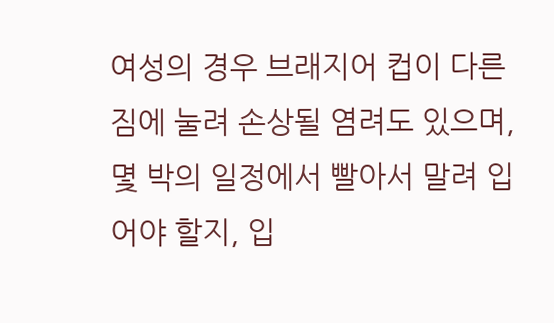여성의 경우 브래지어 컵이 다른 짐에 눌려 손상될 염려도 있으며, 몇 박의 일정에서 빨아서 말려 입어야 할지, 입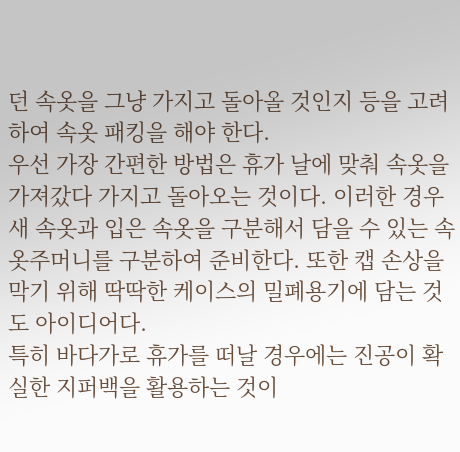던 속옷을 그냥 가지고 돌아올 것인지 등을 고려하여 속옷 패킹을 해야 한다.
우선 가장 간편한 방법은 휴가 날에 맞춰 속옷을 가져갔다 가지고 돌아오는 것이다. 이러한 경우 새 속옷과 입은 속옷을 구분해서 담을 수 있는 속옷주머니를 구분하여 준비한다. 또한 캡 손상을 막기 위해 딱딱한 케이스의 밀폐용기에 담는 것도 아이디어다.
특히 바다가로 휴가를 떠날 경우에는 진공이 확실한 지퍼백을 활용하는 것이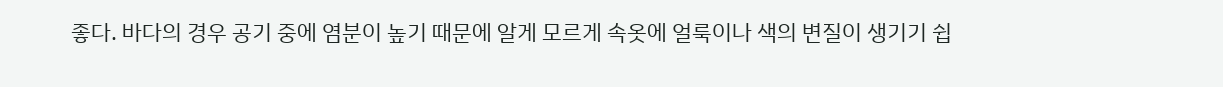좋다. 바다의 경우 공기 중에 염분이 높기 때문에 알게 모르게 속옷에 얼룩이나 색의 변질이 생기기 쉽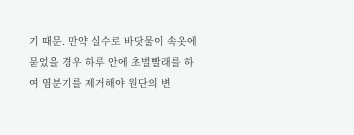기 때문. 만약 실수로 바닷물이 속옷에 묻었을 경우 하루 안에 초벌빨래를 하여 염분기를 제거해야 원단의 변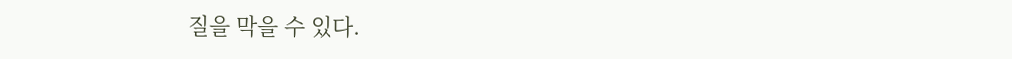질을 막을 수 있다.